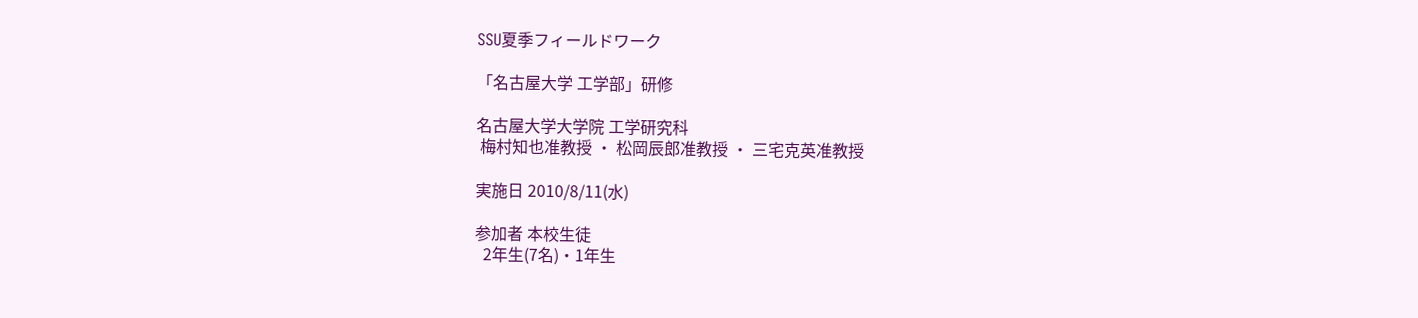SSU夏季フィールドワーク

「名古屋大学 工学部」研修

名古屋大学大学院 工学研究科
 梅村知也准教授 ・ 松岡辰郎准教授 ・ 三宅克英准教授

実施日 2010/8/11(水)

参加者 本校生徒
  2年生(7名)・1年生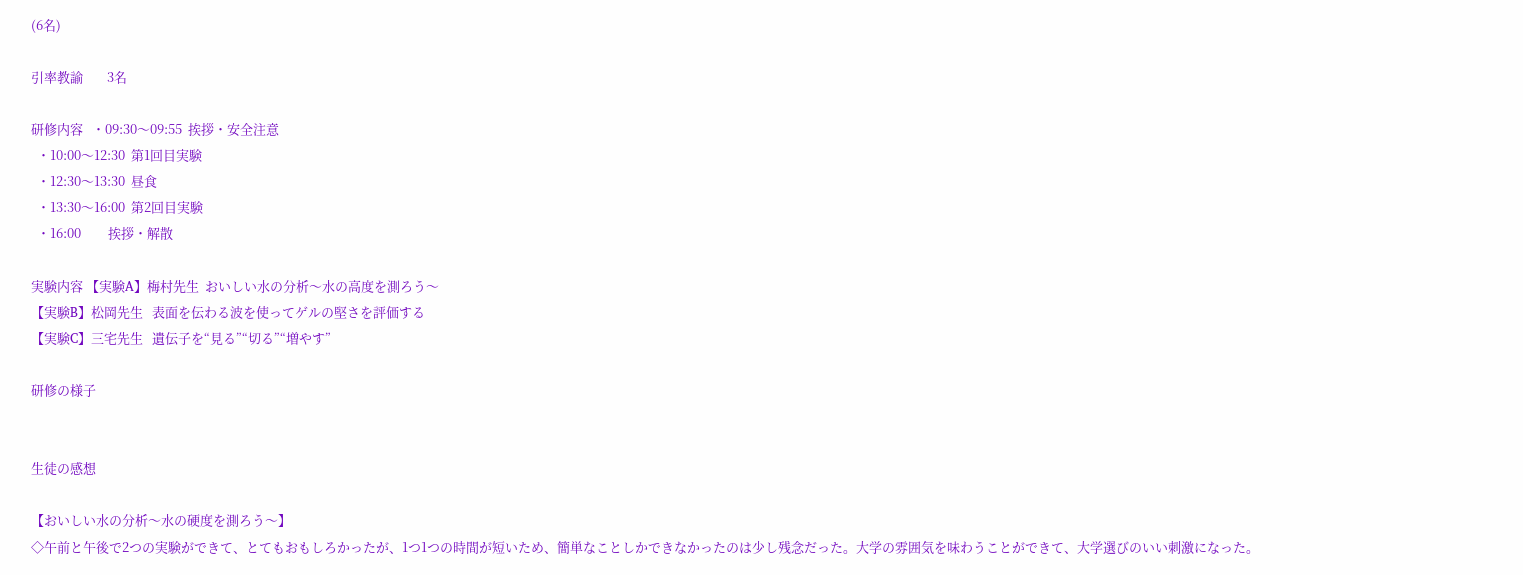(6名)

引率教諭        3名

研修内容   ・09:30〜09:55  挨拶・安全注意
  ・10:00〜12:30  第1回目実験
  ・12:30〜13:30  昼食
  ・13:30〜16:00  第2回目実験
  ・16:00         挨拶・解散

実験内容 【実験A】梅村先生  おいしい水の分析〜水の高度を測ろう〜
【実験B】松岡先生   表面を伝わる波を使ってゲルの堅さを評価する
【実験C】三宅先生   遺伝子を“見る”“切る”“増やす”

研修の様子


生徒の感想

【おいしい水の分析〜水の硬度を測ろう〜】
◇午前と午後で2つの実験ができて、とてもおもしろかったが、1つ1つの時間が短いため、簡単なことしかできなかったのは少し残念だった。大学の雰囲気を味わうことができて、大学選びのいい刺激になった。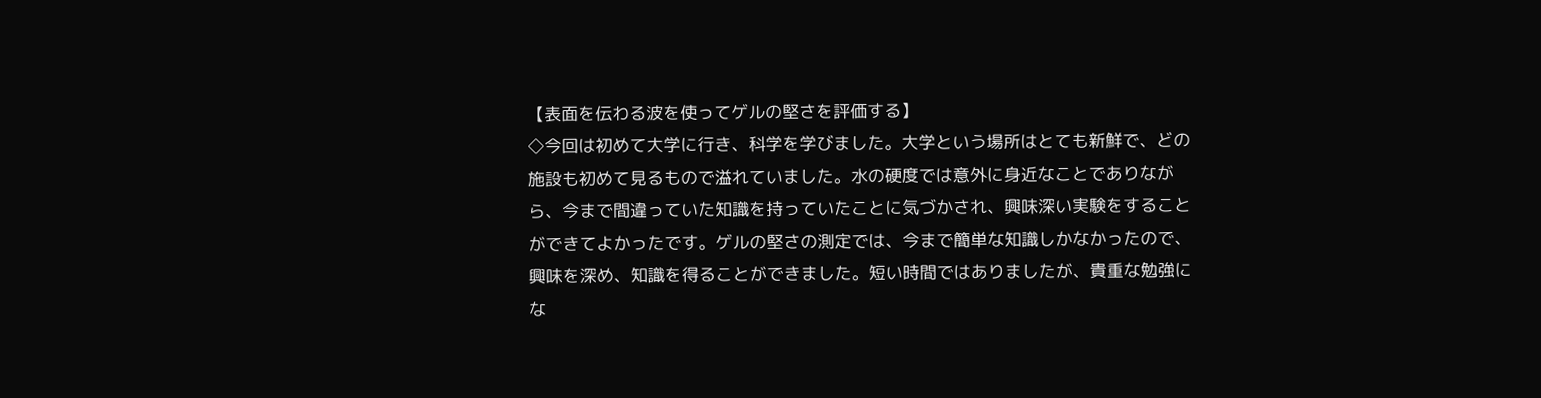【表面を伝わる波を使ってゲルの堅さを評価する】
◇今回は初めて大学に行き、科学を学びました。大学という場所はとても新鮮で、どの施設も初めて見るもので溢れていました。水の硬度では意外に身近なことでありながら、今まで間違っていた知識を持っていたことに気づかされ、興味深い実験をすることができてよかったです。ゲルの堅さの測定では、今まで簡単な知識しかなかったので、興味を深め、知識を得ることができました。短い時間ではありましたが、貴重な勉強にな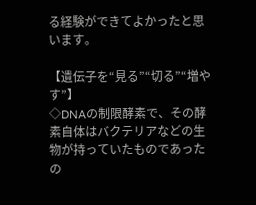る経験ができてよかったと思います。

【遺伝子を“見る”“切る”“増やす”】
◇DNAの制限酵素で、その酵素自体はバクテリアなどの生物が持っていたものであったの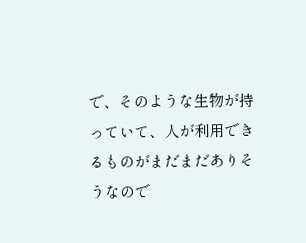で、そのような生物が持っていて、人が利用できるものがまだまだありそうなので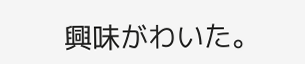興味がわいた。